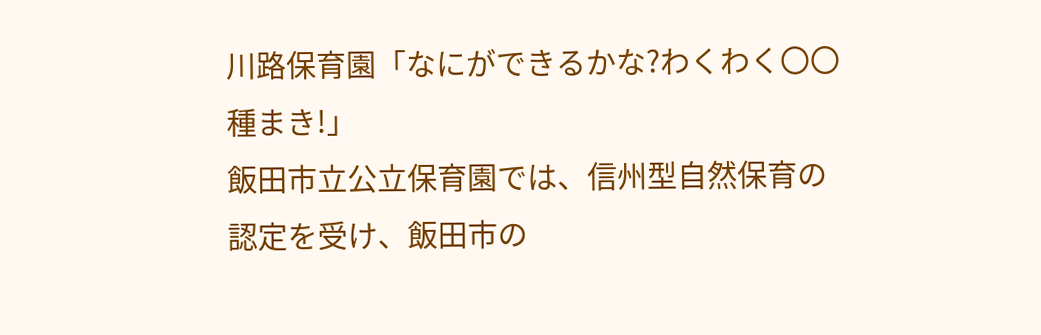川路保育園「なにができるかな?わくわく〇〇種まき!」
飯田市立公立保育園では、信州型自然保育の認定を受け、飯田市の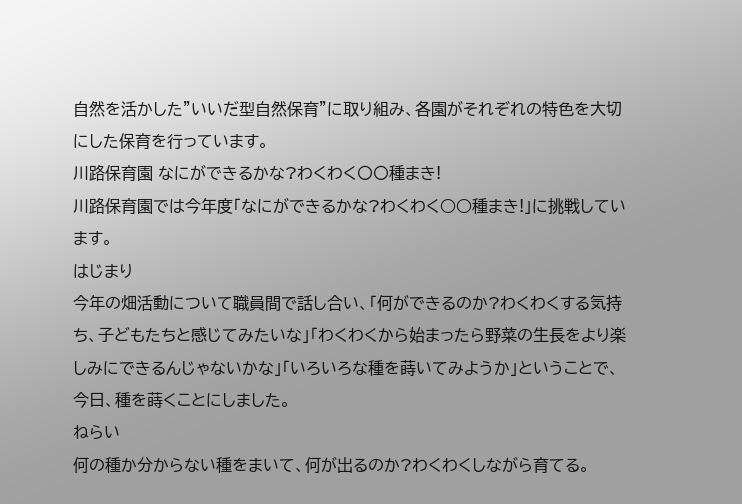自然を活かした”いいだ型自然保育”に取り組み、各園がそれぞれの特色を大切にした保育を行っています。
川路保育園 なにができるかな?わくわく〇〇種まき!
川路保育園では今年度「なにができるかな?わくわく○○種まき!」に挑戦しています。
はじまり
今年の畑活動について職員間で話し合い、「何ができるのか?わくわくする気持ち、子どもたちと感じてみたいな」「わくわくから始まったら野菜の生長をより楽しみにできるんじゃないかな」「いろいろな種を蒔いてみようか」ということで、今日、種を蒔くことにしました。
ねらい
何の種か分からない種をまいて、何が出るのか?わくわくしながら育てる。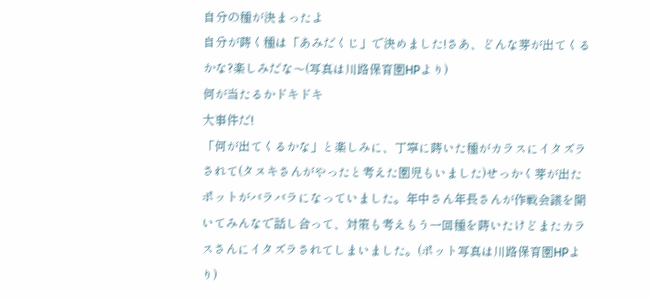自分の種が決まったよ
自分が蒔く種は「あみだくじ」で決めました!さあ、どんな芽が出てくるかな?楽しみだな〜(写真は川路保育園HPより)
何が当たるかドキドキ
大事件だ!
「何が出てくるかな」と楽しみに、丁寧に蒔いた種がカラスにイタズラされて(タヌキさんがやったと考えた園児もいました)せっかく芽が出たポットがバラバラになっていました。年中さん年長さんが作戦会議を開いてみんなで話し合って、対策も考えもう一回種を蒔いたけどまたカラスさんにイタズラされてしまいました。(ポット写真は川路保育園HPより)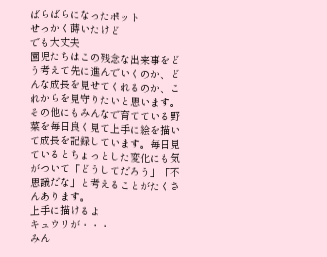ばらばらになったポット
せっかく蒔いたけど
でも大丈夫
園児たちはこの残念な出来事をどう考えて先に進んでいくのか、どんな成長を見せてくれるのか、これからを見守りたいと思います。その他にもみんなで育てている野菜を毎日良く見て上手に絵を描いて成長を記録しています。毎日見ているとちょっとした変化にも気がついて「どうしてだろう」「不思議だな」と考えることがたくさんあります。
上手に描けるよ
キュウリが・・・
みん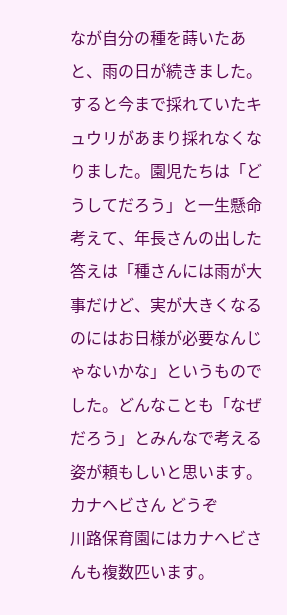なが自分の種を蒔いたあと、雨の日が続きました。すると今まで採れていたキュウリがあまり採れなくなりました。園児たちは「どうしてだろう」と一生懸命考えて、年長さんの出した答えは「種さんには雨が大事だけど、実が大きくなるのにはお日様が必要なんじゃないかな」というものでした。どんなことも「なぜだろう」とみんなで考える姿が頼もしいと思います。
カナヘビさん どうぞ
川路保育園にはカナヘビさんも複数匹います。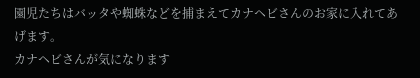園児たちはバッタや蜘蛛などを捕まえてカナヘビさんのお家に入れてあげます。
カナヘビさんが気になります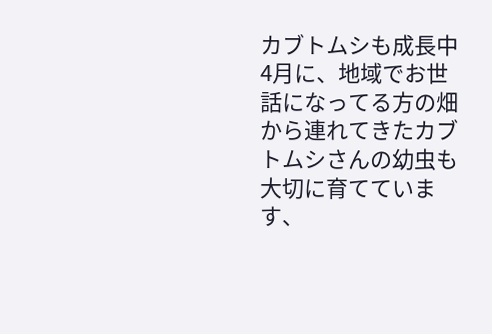カブトムシも成長中
4月に、地域でお世話になってる方の畑から連れてきたカブトムシさんの幼虫も大切に育てています、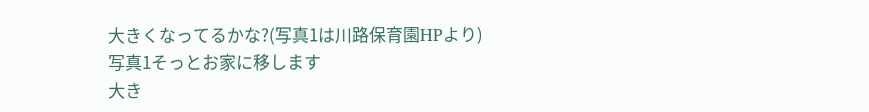大きくなってるかな?(写真1は川路保育園HPより)
写真1そっとお家に移します
大き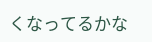くなってるかな